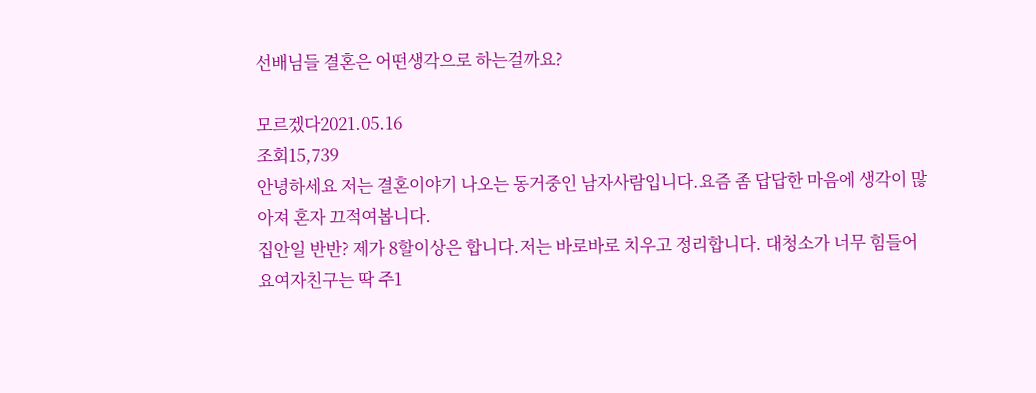선배님들 결혼은 어떤생각으로 하는걸까요?

모르겠다2021.05.16
조회15,739
안녕하세요 저는 결혼이야기 나오는 동거중인 남자사람입니다.요즘 좀 답답한 마음에 생각이 많아져 혼자 끄적여봅니다.
집안일 반반? 제가 8할이상은 합니다.저는 바로바로 치우고 정리합니다. 대청소가 너무 힘들어요여자친구는 딱 주1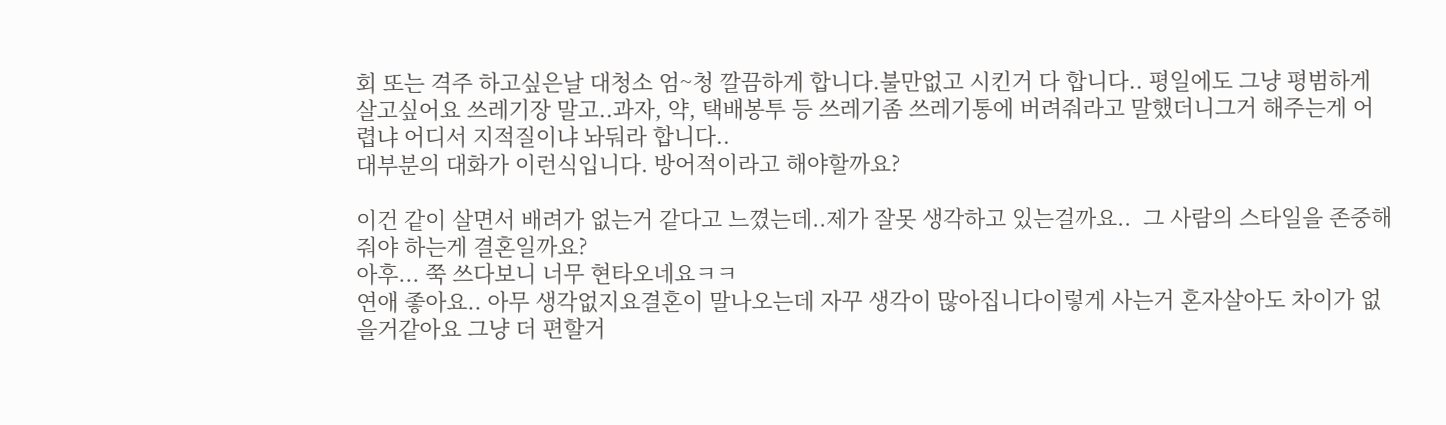회 또는 격주 하고싶은날 대청소 엄~청 깔끔하게 합니다.불만없고 시킨거 다 합니다.. 평일에도 그냥 평범하게 살고싶어요 쓰레기장 말고..과자, 약, 택배봉투 등 쓰레기좀 쓰레기통에 버려줘라고 말했더니그거 해주는게 어렵냐 어디서 지적질이냐 놔둬라 합니다..
대부분의 대화가 이런식입니다. 방어적이라고 해야할까요?

이건 같이 살면서 배려가 없는거 같다고 느꼈는데..제가 잘못 생각하고 있는걸까요..  그 사람의 스타일을 존중해줘야 하는게 결혼일까요?
아후... 쭉 쓰다보니 너무 현타오네요ㅋㅋ
연애 좋아요.. 아무 생각없지요결혼이 말나오는데 자꾸 생각이 많아집니다이렇게 사는거 혼자살아도 차이가 없을거같아요 그냥 더 편할거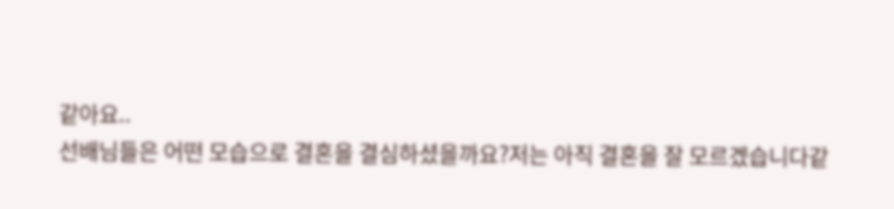같아요..
선배님들은 어떤 모습으로 결혼을 결심하셨을까요?저는 아직 결혼을 잘 모르겠습니다같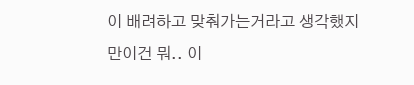이 배려하고 맞춰가는거라고 생각했지만이건 뭐.. 이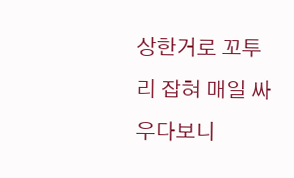상한거로 꼬투리 잡혀 매일 싸우다보니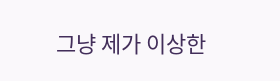그냥 제가 이상한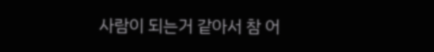사람이 되는거 같아서 참 어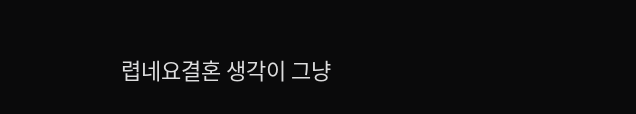렵네요결혼 생각이 그냥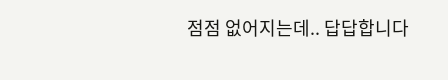점점 없어지는데.. 답답합니다